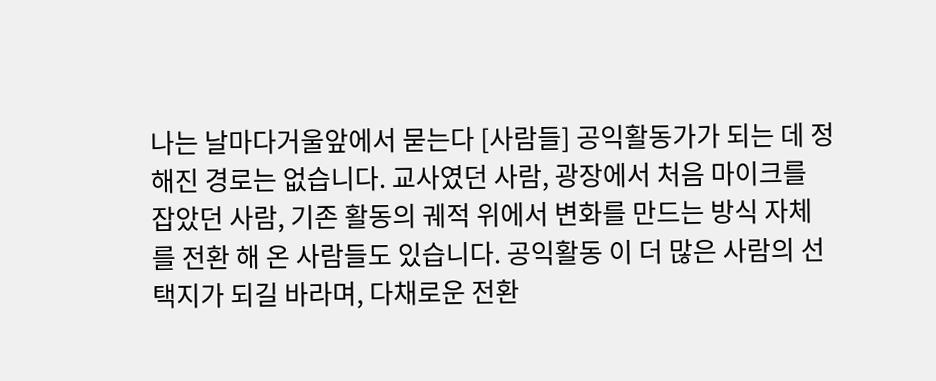나는 날마다거울앞에서 묻는다 [사람들] 공익활동가가 되는 데 정해진 경로는 없습니다. 교사였던 사람, 광장에서 처음 마이크를 잡았던 사람, 기존 활동의 궤적 위에서 변화를 만드는 방식 자체를 전환 해 온 사람들도 있습니다. 공익활동 이 더 많은 사람의 선택지가 되길 바라며, 다채로운 전환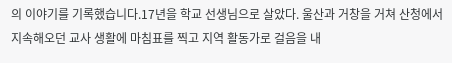의 이야기를 기록했습니다.17년을 학교 선생님으로 살았다. 울산과 거창을 거쳐 산청에서 지속해오던 교사 생활에 마침표를 찍고 지역 활동가로 걸음을 내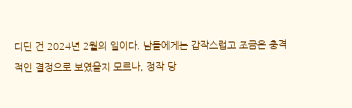디딘 건 2024년 2월의 일이다. 남들에게는 갑작스럽고 조금은 충격적인 결정으로 보였을지 모르나, 정작 당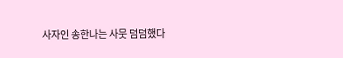사자인 송한나는 사뭇 덤덤했다